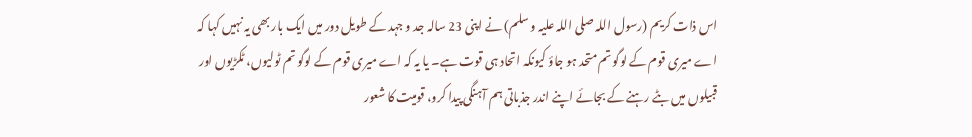اس ذات کریم (رسول اللہ صلی اللہ علیہ و سلم) نے اپنی 23 سالہ جد و جہد کے طویل دور میں ایک بار بھی یہ نہیں کہا کہ اے میری قوم کے لوگو تم متحد ہو جاؤ کیونکہ اتحاد ہی قوت ہے۔ یا یہ کہ اے میری قوم کے لوگو تم ٹولیوں، ٹکڑیوں اور قبیلوں میں بٹے رہنے کے بجائے اپنے اندر جذباتی ہم آہنگی پیدا کرو، قومیت کا شعور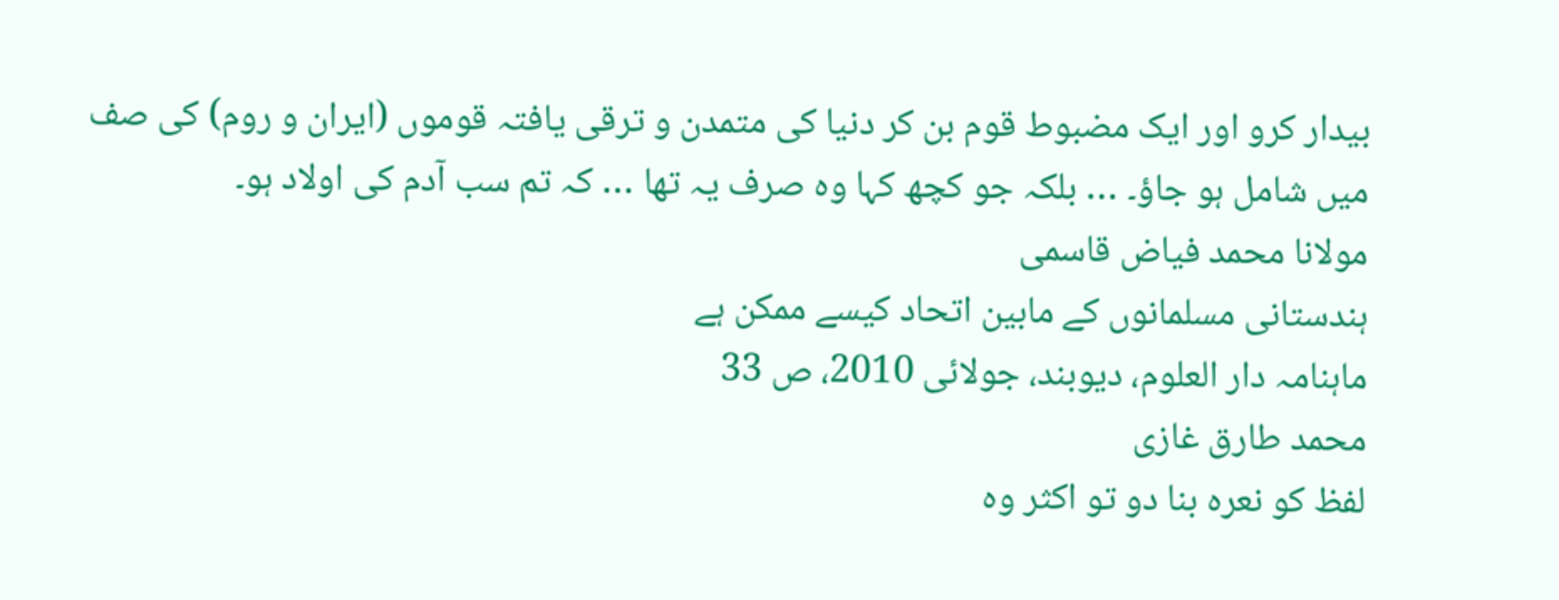بیدار کرو اور ایک مضبوط قوم بن کر دنیا کی متمدن و ترقی یافتہ قوموں (ایران و روم) کی صف میں شامل ہو جاؤ۔ … بلکہ جو کچھ کہا وہ صرف یہ تھا … کہ تم سب آدم کی اولاد ہو۔
مولانا محمد فیاض قاسمی
ہندستانی مسلمانوں کے مابین اتحاد کیسے ممکن ہے
ماہنامہ دار العلوم، دیوبند، جولائی 2010، ص 33
محمد طارق غازی
لفظ کو نعرہ بنا دو تو اکثر وہ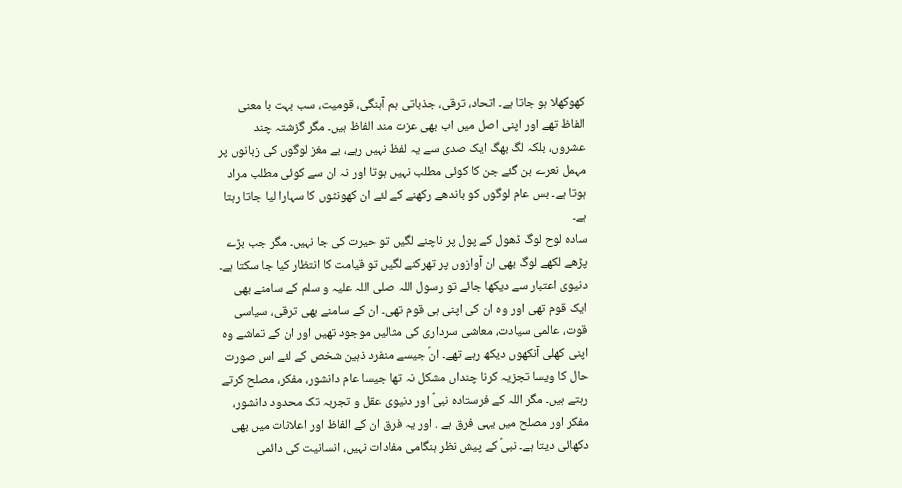کھوکھلا ہو جاتا ہے۔ اتحاد، ترقی، جذباتی ہم آہنگی، قومیت، سب بہت با معنی الفاظ تھے اور اپنی اصل میں اب بھی عزت مند الفاظ ہیں۔ مگر گزشتہ چند عشروں، بلکہ لگ بھگ ایک صدی سے یہ لفظ نہیں رہے، بے مغز لوگوں کی زبانوں پر مہمل نعرے بن گئے جن کا کوئی مطلب نہیں ہوتا اور نہ ان سے کوئی مطلب مراد ہوتا ہے۔ بس عام لوگوں کو باندھے رکھنے کے لئے ان کھونٹوں کا سہارا لیا جاتا رہتا ہے۔
سادہ لوح لوگ ڈھول کے پول پر ناچنے لگیں تو حیرت کی جا نہیں۔ مگر جب بڑے پڑھے لکھے لوگ بھی ان آوازوں پر تھرکنے لگیں تو قیامت کا انتظار کیا جا سکتا ہے۔
دنیوی اعتبار سے دیکھا جائے تو رسول اللہ صلی اللہ علیہ و سلم کے سامنے بھی ایک قوم تھی اور وہ ان کی اپنی ہی قوم تھی۔ ان کے سامنے بھی ترقی، سیاسی قوت، عالمی سیادت، معاشی سرداری کی مثالیں موجود تھیں اور ان کے تماشے وہ اپنی کھلی آنکھوں دیکھ رہے تھے۔ انؐ جیسے منفرد ذہین شخص کے لئے اس صورت حال کا ویسا تجزیہ کرنا چنداں مشکل نہ تھا جیسا عام دانشور، مفکر، مصلح کرتے رہتے ہیں۔ مگر اللہ کے فرستادہ نبیؑ اور دنیوی عقل و تجربہ تک محدود دانشور، مفکر اور مصلح میں یہی فرق ہے . اور یہ فرق ان کے الفاظ اور اعلانات میں بھی دکھائی دیتا ہے۔ نبیؑ کے پیش نظر ہنگامی مفادات نہیں، انسانیت کی دائمی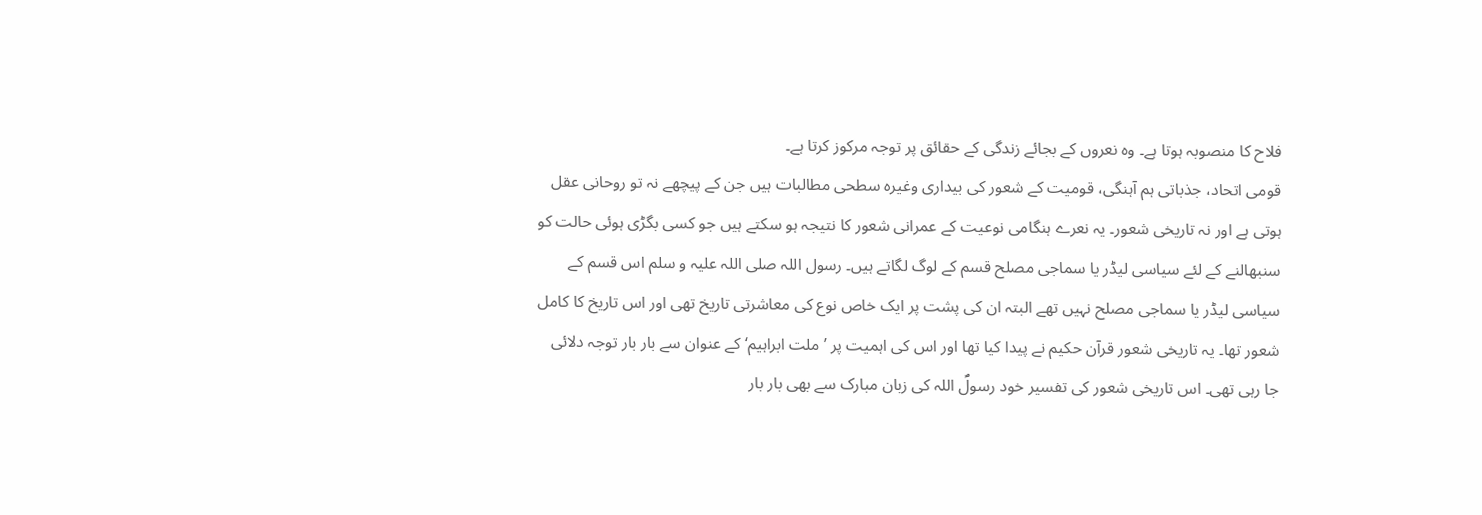فلاح کا منصوبہ ہوتا ہے۔ وہ نعروں کے بجائے زندگی کے حقائق پر توجہ مرکوز کرتا ہے۔
قومی اتحاد، جذباتی ہم آہنگی، قومیت کے شعور کی بیداری وغیرہ سطحی مطالبات ہیں جن کے پیچھے نہ تو روحانی عقل ہوتی ہے اور نہ تاریخی شعور۔ یہ نعرے ہنگامی نوعیت کے عمرانی شعور کا نتیجہ ہو سکتے ہیں جو کسی بگڑی ہوئی حالت کو سنبھالنے کے لئے سیاسی لیڈر یا سماجی مصلح قسم کے لوگ لگاتے ہیں۔ رسول اللہ صلی اللہ علیہ و سلم اس قسم کے سیاسی لیڈر یا سماجی مصلح نہیں تھے البتہ ان کی پشت پر ایک خاص نوع کی معاشرتی تاریخ تھی اور اس تاریخ کا کامل شعور تھا۔ یہ تاریخی شعور قرآن حکیم نے پیدا کیا تھا اور اس کی اہمیت پر ’ملت ابراہیم‘ کے عنوان سے بار بار توجہ دلائی جا رہی تھی۔ اس تاریخی شعور کی تفسیر خود رسولؐ اللہ کی زبان مبارک سے بھی بار بار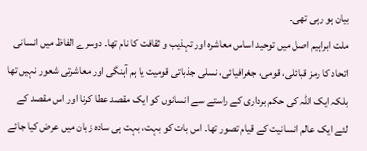بیان ہو رہی تھی۔
ملت ابراہیم اصل میں توحید اساس معاشرہ اور تہذیب و ثقافت کا نام تھا۔ دوسرے الفاظ میں انسانی اتحاد کا رمز قبائلی، قومی، جغرافیائی، نسلی جذباتی قومیت یا ہم آہنگی اور معاشرتی شعور نہیں تھا بلکہ ایک اللہ کی حکم برداری کے راستے سے انسانوں کو ایک مقصد عطا کرنا اور اس مقصد کے لئے ایک عالم انسانیت کے قیام تصور تھا۔ اس بات کو بہت، بہت ہی سادہ زبان میں عرض کیا جائے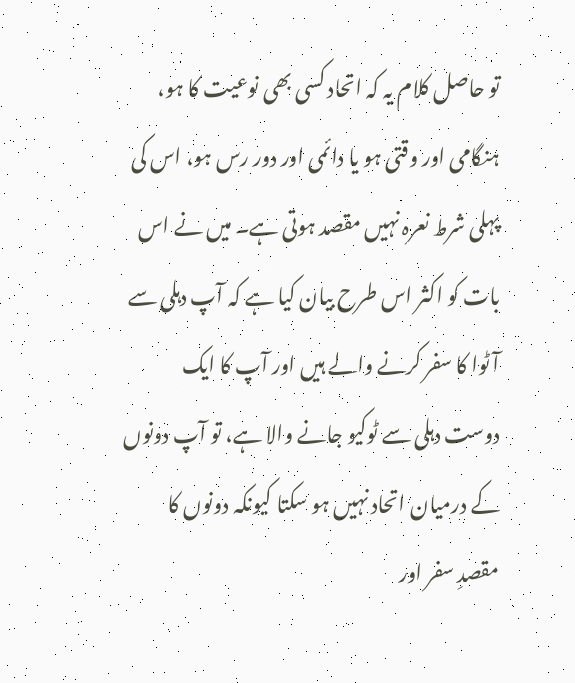تو حاصل کلام یہ کہ اتحاد کسی بھی نوعیت کا ہو، ہنگامی اور وقتی ہو یا دائمی اور دور رس ہو، اس کی پہلی شرط نعرہ نہیں مقصد ہوتی ہے۔ میں نے اس بات کو اکثر اس طرح بیان کیا ہے کہ آپ دہلی سے آٹوا کا سفر کرنے والے ہیں اور آپ کا ایک دوست دہلی سے ٹوکیو جانے والا ہے، تو آپ دونوں کے درمیان اتحاد نہیں ہو سکتا کیونکہ دونوں کا مقصدِ سفر اور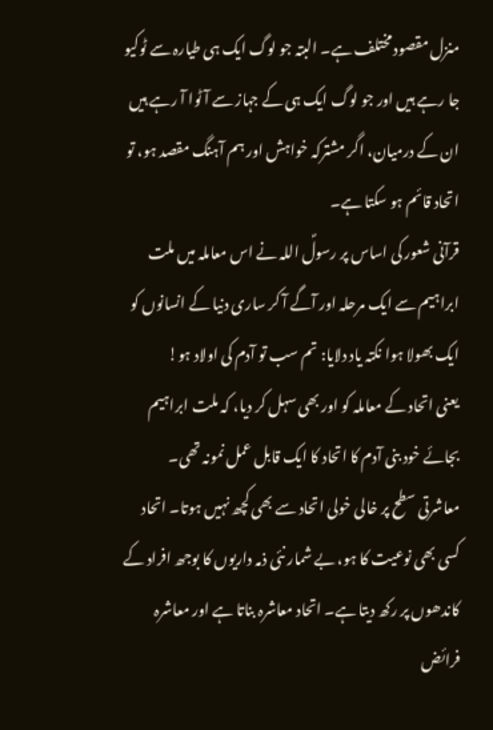منزل مقصود مختلف ہے۔ البتہ جو لوگ ایک ہی طیارہ سے ٹوکیو جا رہے ہیں اور جو لوگ ایک ہی کے جہاز سے آٹوا آ رہے ہیں ان کے درمیان، اگر مشترکہ خواہش اور ہم آہنگ مقصد ہو، تو اتحاد قائم ہو سکتا ہے۔
قرآنی شعور کی اساس پر رسولؐ اللہ نے اس معاملہ میں ملت ابراہیم سے ایک مرحلہ اور آگے آ کر ساری دنیا کے انسانوں کو ایک بھولا ہوا نکتہ یاد دلایا: تم سب تو آدم کی اولاد ہو!
یعنی اتحاد کے معاملہ کو اور بھی سہل کر دیا، کہ ملت ابراہیم بجائے خود بنی آدم کا اتحاد کا ایک قابل عمل نمونہ تھی۔
معاشرتی سطح پر خالی خولی اتحاد سے بھی کچھ نہیں ہوتا۔ اتحاد کسی بھی نوعیت کا ہو، بے شمار نئی ذمہ داریوں کا بوجھ افراد کے کاندھوں پر رکھ دیتا ہے۔ اتحاد معاشرہ بناتا ہے اور معاشرہ فرائض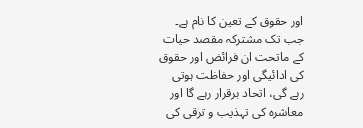اور حقوق کے تعین کا نام ہے۔ جب تک مشترکہ مقصد حیات کے ماتحت ان فرائض اور حقوق کی ادائیگی اور حفاظت ہوتی رہے گی، اتحاد برقرار رہے گا اور معاشرہ کی تہذیب و ترقی کی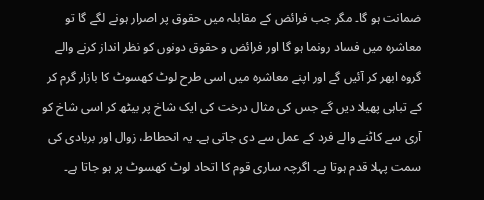ضمانت ہو گا۔ مگر جب فرائض کے مقابلہ میں حقوق پر اصرار ہونے لگے گا تو معاشرہ میں فساد رونما ہو گا اور فرائض و حقوق دونوں کو نظر انداز کرنے والے گروہ ابھر کر آئیں گے اور اپنے معاشرہ میں اسی طرح لوٹ کھسوٹ کا بازار گرم کر کے تباہی پھیلا دیں گے جس کی مثال درخت کی ایک شاخ پر بیٹھ کر اسی شاخ کو آری سے کاٹنے والے فرد کے عمل سے دی جاتی ہے۔ یہ انحطاط، زوال اور بربادی کی سمت پہلا قدم ہوتا ہے۔ اگرچہ ساری قوم کا اتحاد لوٹ کھسوٹ پر ہو جاتا ہے۔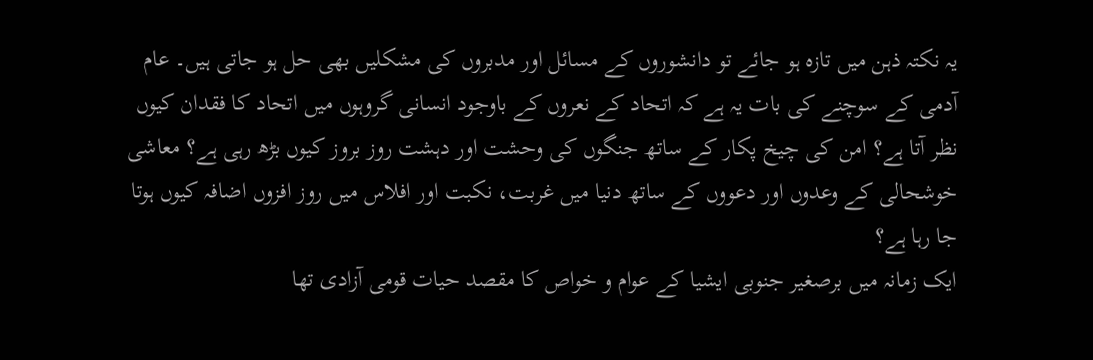یہ نکتہ ذہن میں تازہ ہو جائے تو دانشوروں کے مسائل اور مدبروں کی مشکلیں بھی حل ہو جاتی ہیں۔ عام آدمی کے سوچنے کی بات یہ ہے کہ اتحاد کے نعروں کے باوجود انسانی گروہوں میں اتحاد کا فقدان کیوں نظر آتا ہے؟ امن کی چیخ پکار کے ساتھ جنگوں کی وحشت اور دہشت روز بروز کیوں بڑھ رہی ہے؟ معاشی خوشحالی کے وعدوں اور دعووں کے ساتھ دنیا میں غربت، نکبت اور افلاس میں روز افزوں اضافہ کیوں ہوتا جا رہا ہے؟
ایک زمانہ میں برصغیر جنوبی ایشیا کے عوام و خواص کا مقصد حیات قومی آزادی تھا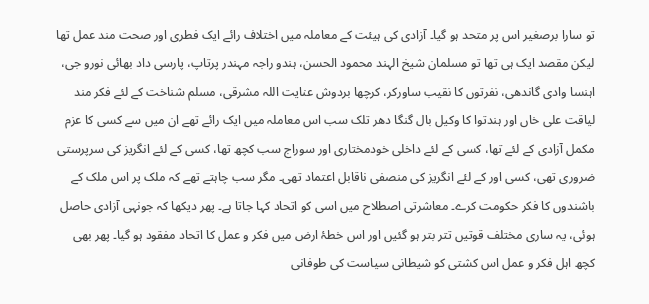تو سارا برصغیر اس پر متحد ہو گیا۔ آزادی کی ہیئت کے معاملہ میں اختلاف رائے ایک فطری اور صحت مند عمل تھا لیکن مقصد ایک ہی تھا تو مسلمان شیخ الہند محمود الحسن، ہندو راجہ مہندر پرتاپ، پارسی داد بھائی نورو جی، اہنسا وادی گاندھی، نفرتوں کا نقیب ساورکر، کرچھا بردوش عنایت اللہ مشرقی، مسلم شناخت کے لئے فکر مند لیاقت علی خاں اور ہندتوا کا وکیل بال گنگا دھر تلک سب اس معاملہ میں ایک رائے تھے ان میں سے کسی کا عزم مکمل آزادی کے لئے تھا، کسی کے لئے داخلی خودمختاری اور سوراج سب کچھ تھا، کسی کے لئے انگریز کی سرپرستی ضروری تھی، کسی اور کے لئے انگریز کی منصفی ناقابل اعتماد تھی۔ مگر سب چاہتے تھے کہ ملک پر اس ملک کے باشندوں کا فکر حکومت کرے۔ معاشرتی اصطلاح میں اسی کو اتحاد کہا جاتا ہے۔ پھر دیکھا کہ جونہی آزادی حاصل ہوئی، یہ ساری مختلف قوتیں تتر بتر ہو گئیں اور اس خطۂ ارض میں فکر و عمل کا اتحاد مفقود ہو گیا۔ پھر بھی کچھ اہل فکر و عمل اس کشتی کو شیطانی سیاست کی طوفانی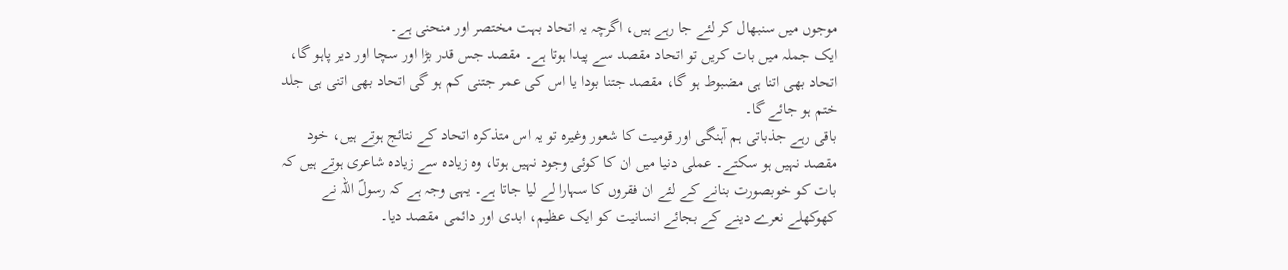موجوں میں سنبھال کر لئے جا رہے ہیں، اگرچہ یہ اتحاد بہت مختصر اور منحنی ہے۔
ایک جملہ میں بات کریں تو اتحاد مقصد سے پیدا ہوتا ہے۔ مقصد جس قدر بڑا اور سچا اور دیر پاہو گا، اتحاد بھی اتنا ہی مضبوط ہو گا، مقصد جتنا بودا یا اس کی عمر جتنی کم ہو گی اتحاد بھی اتنی ہی جلد ختم ہو جائے گا۔
باقی رہے جذباتی ہم آہنگی اور قومیت کا شعور وغیرہ تو یہ اس متذکرہ اتحاد کے نتائج ہوتے ہیں، خود مقصد نہیں ہو سکتے۔ عملی دنیا میں ان کا کوئی وجود نہیں ہوتا، وہ زیادہ سے زیادہ شاعری ہوتے ہیں کہ بات کو خوبصورت بنانے کے لئے ان فقروں کا سہارا لے لیا جاتا ہے۔ یہی وجہ ہے کہ رسولؐ اللہ نے کھوکھلے نعرے دینے کے بجائے انسانیت کو ایک عظیم، ابدی اور دائمی مقصد دیا۔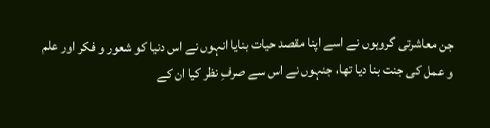جن معاشرتی گروہوں نے اسے اپنا مقصد حیات بنایا انہوں نے اس دنیا کو شعور و فکر اور علم و عمل کی جنت بنا دیا تھا، جنہوں نے اس سے صرفِ نظر کیا ان کے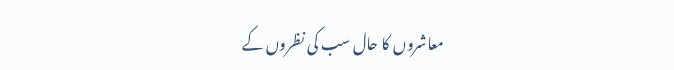معاشروں کا حال سب کی نظروں کے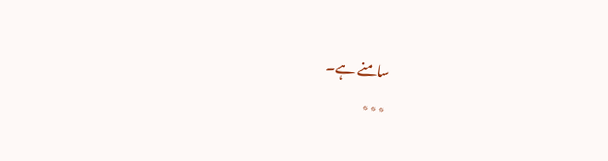سامنے ہے۔
٭٭٭